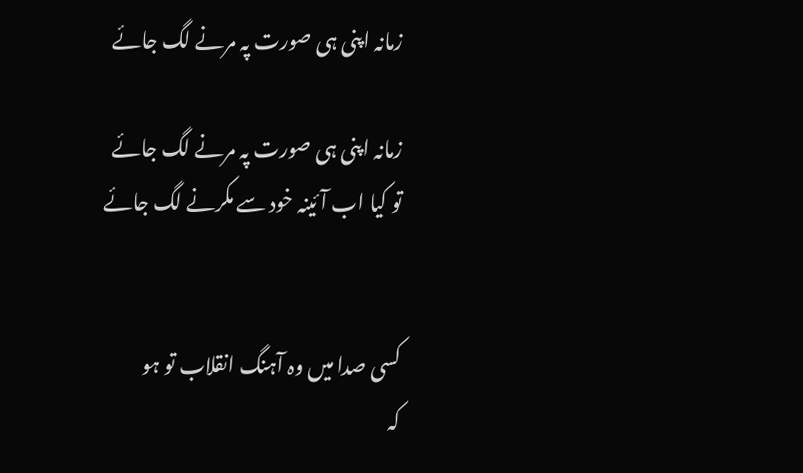زمانہ اپنی ہی صورت پہ مرنے لگ جائے

زمانہ اپنی ہی صورت پہ مرنے لگ جائے
تو کیا اب آئینہ خود سے مکرنے لگ جائے


کسی صدا میں وہ آہنگ انقلاب تو ہو
کہ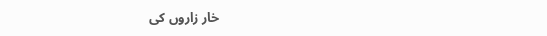خار زاروں کی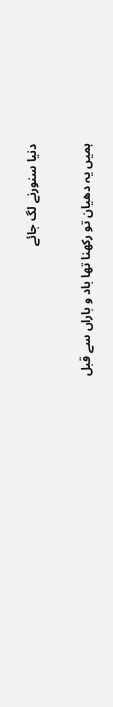دنیا سنورنے لگ جائے


ہمیں یہ دھیان تو رکھنا تھا باد و باراں سے قبل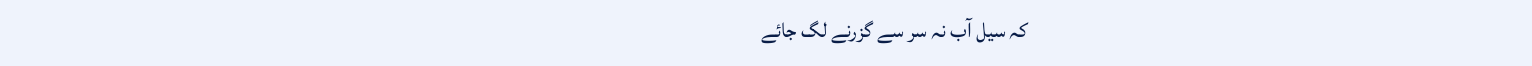کہ سیل آب نہ سر سے گزرنے لگ جائے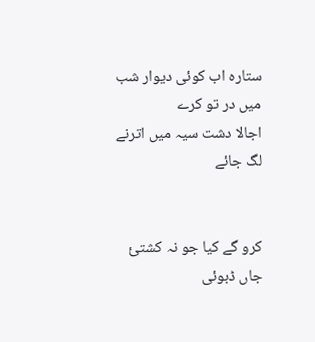ستارہ اب کوئی دیوار شب میں در تو کرے
اجالا دشت سیہ میں اترنے لگ جائے


کرو گے کیا جو نہ کشتیٔ جاں ڈبوئی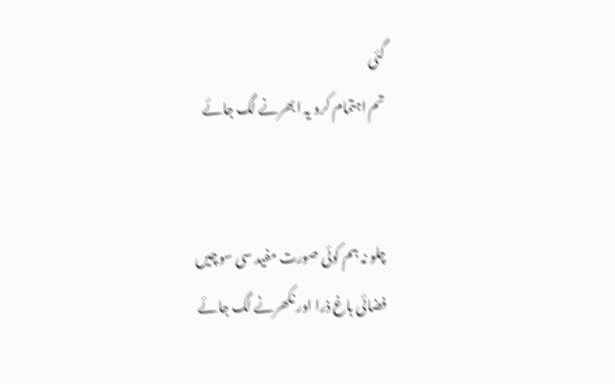گئی
تم اہتمام کرو یہ ابھرنے لگ جائے


چلو نہ ہم کوئی صورت مفید سی سوچیں
فضائی باغ ذرا اور نکھرنے لگ جائے